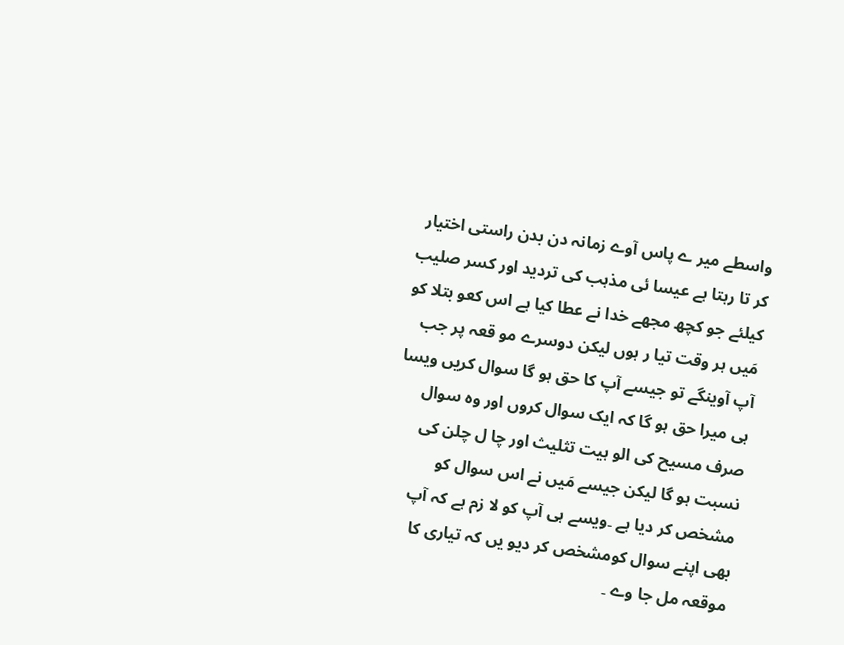واسطے میر ے پاس آوے زمانہ دن بدن راستی اختیار کر تا رہتا ہے عیسا ئی مذہب کی تردید اور کسر صلیب کیلئے جو کچھ مجھے خدا نے عطا کیا ہے اس کعو بتلا کو مَیں ہر وقت تیا ر ہوں لیکن دوسرے مو قعہ پر جب آپ آوینگے تو جیسے آپ کا حق ہو گا سوال کریں ویسا ہی میرا حق ہو گا کہ ایک سوال کروں اور وہ سوال صرف مسیح کی الو ہیت تثلیث اور چا ل چلن کی نسبت ہو گا لیکن جیسے مَیں نے اس سوال کو مشخص کر دیا ہے ۔ویسے ہی آپ کو لا زم ہے کہ آپ بھی اپنے سوال کومشخص کر دیو یں کہ تیاری کا موقعہ مل جا وے ۔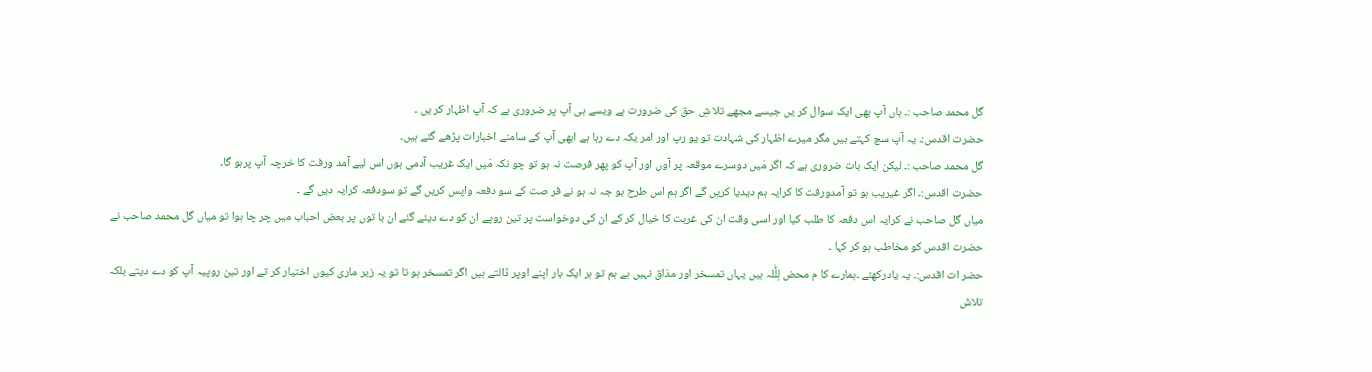گل محمد صاحب :۔ ہاں آپ بھی ایک سوال کر یں جیسے مجھے تلا شِ حق کی ضرورت ہے ویسے ہی آپ پر ضروری ہے کہ آپ اظہار کر یں ۔
حضرت اقدس:۔ یہ آپ سچ کہتے ہیں مگر میرے اظہار کی شہادت تو یو رپ اور امر یکہ دے رہا ہے ابھی آپ کے سامنے اخبارات پڑھے گئے ہیں۔
گل محمد صاحب :۔ لیکن ایک بات ضروری ہے کہ اگر مَیں دوسرے موقعہ پر آوں اور آپ کو پھر فرصت نہ ہو تو چو نکہ مَیں ایک غریب آدمی ہوں اس لیے آمد ورفت کا خرچہ آپ پرہو گا۔
حضرت اقدس:۔ اگر غیریب ہو تو آمدورفت کا کرایہ ہم دیدیا کریں گے اگر ہم اس طرح بو جہ نہ ہو نے فر صت کے سو دفعہ واپس کریں گے تو سودفعہ کرایہ دیں گے ۔
میاں گل صاحب نے کرایہ اس دفعہ کا طلب کیا اور اسی وقت ان کی غربت کا خیال کر کے ان کی دوخواست پر تین روپے ان کو دے دیئے گئے ان با توں پر بعض احباب میں چر چا ہوا تو میاں گل محمد صاحب نے حضرت اقدس کو مخاطب ہو کر کہا ۔
حضر ات اقدس:۔ یہ یادرکھئے ۔ہمارے کا م محض لِلّٰلہ ہیں یہاں تمسخر اور مذاق نہیں ہے ہم تو ہر ایک بار اپنے اوپر ڈالتے ہیں اگر تمسخر ہو تا تو یہ زیر ماری کیوں اختیار کر تے اور تین روپیہ آپ کو دے دیتے بلکہ تلاشَ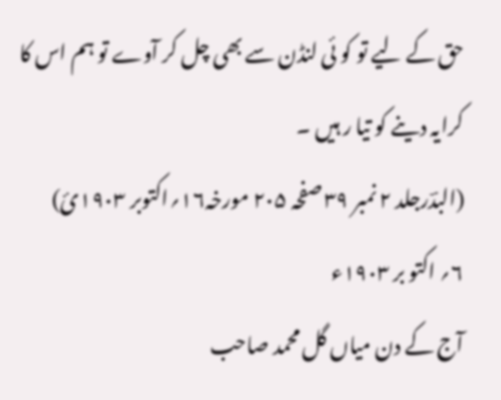حق کے لیے تو کو ئی لنڈن سے بھی چل کر آوے تو ہم اس کا کرایہ دینے کو تیا ر ہیں ۔
(البدؔرجلد ۲ نمبر ۳۹ صفحہ ۲۰۵ مورخہ۱۶؍اکتوبر ۱۹۰۳ئ)
۶؍ اکتو بر ۱۹۰۳ء
آج کے دن میاں گل محمد صاحب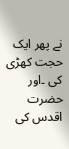نے پھر ایک حجت کھڑی کی ۔اور حضرت اقدس کی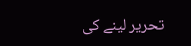تحریر لینے کی